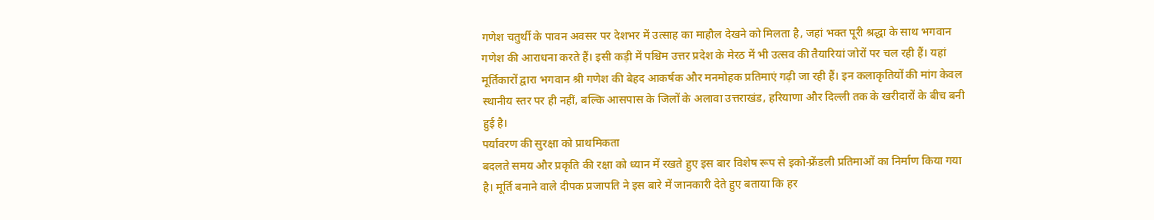गणेश चतुर्थी के पावन अवसर पर देशभर में उत्साह का माहौल देखने को मिलता है, जहां भक्त पूरी श्रद्धा के साथ भगवान गणेश की आराधना करते हैं। इसी कड़ी में पश्चिम उत्तर प्रदेश के मेरठ में भी उत्सव की तैयारियां जोरों पर चल रही हैं। यहां मूर्तिकारों द्वारा भगवान श्री गणेश की बेहद आकर्षक और मनमोहक प्रतिमाएं गढ़ी जा रही हैं। इन कलाकृतियों की मांग केवल स्थानीय स्तर पर ही नहीं, बल्कि आसपास के जिलों के अलावा उत्तराखंड, हरियाणा और दिल्ली तक के खरीदारों के बीच बनी हुई है।
पर्यावरण की सुरक्षा को प्राथमिकता
बदलते समय और प्रकृति की रक्षा को ध्यान में रखते हुए इस बार विशेष रूप से इको-फ्रेंडली प्रतिमाओं का निर्माण किया गया है। मूर्ति बनाने वाले दीपक प्रजापति ने इस बारे में जानकारी देते हुए बताया कि हर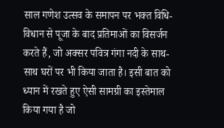साल गणेश उत्सव के समापन पर भक्त विधि-विधान से पूजा के बाद प्रतिमाओं का विसर्जन करते हैं, जो अक्सर पवित्र गंगा नदी के साथ-साथ घरों पर भी किया जाता है। इसी बात को ध्यान में रखते हुए ऐसी सामग्री का इस्तेमाल किया गया है जो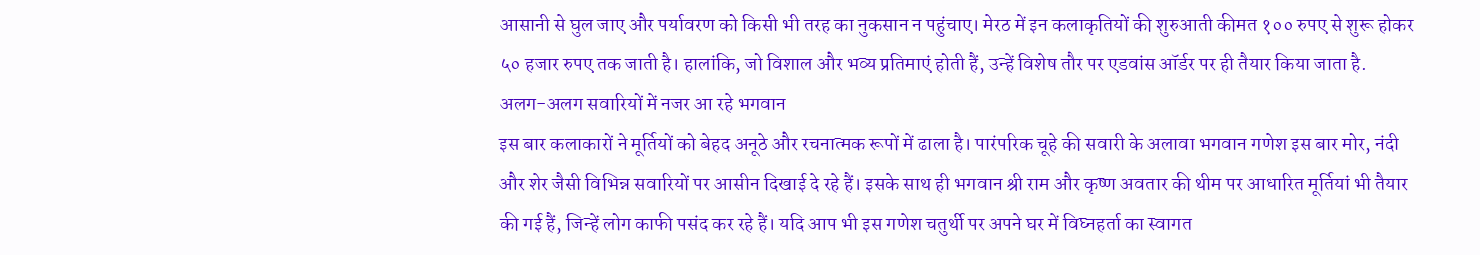आसानी से घुल जाए और पर्यावरण को किसी भी तरह का नुकसान न पहुंचाए। मेरठ में इन कलाकृतियों की शुरुआती कीमत १०० रुपए से शुरू होकर ५० हजार रुपए तक जाती है। हालांकि, जो विशाल और भव्य प्रतिमाएं होती हैं, उन्हें विशेष तौर पर एडवांस ऑर्डर पर ही तैयार किया जाता है.
अलग-अलग सवारियों में नजर आ रहे भगवान
इस बार कलाकारों ने मूर्तियों को बेहद अनूठे और रचनात्मक रूपों में ढाला है। पारंपरिक चूहे की सवारी के अलावा भगवान गणेश इस बार मोर, नंदी और शेर जैसी विभिन्न सवारियों पर आसीन दिखाई दे रहे हैं। इसके साथ ही भगवान श्री राम और कृष्ण अवतार की थीम पर आधारित मूर्तियां भी तैयार की गई हैं, जिन्हें लोग काफी पसंद कर रहे हैं। यदि आप भी इस गणेश चतुर्थी पर अपने घर में विघ्नहर्ता का स्वागत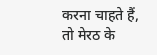करना चाहते हैं, तो मेरठ के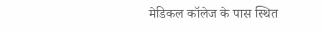मेडिकल कॉलेज के पास स्थित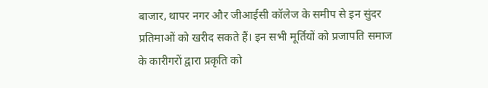बाजार, थापर नगर और जीआईसी कॉलेज के समीप से इन सुंदर प्रतिमाओं को खरीद सकते हैं। इन सभी मूर्तियों को प्रजापति समाज के कारीगरों द्वारा प्रकृति को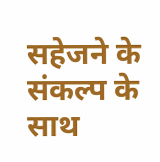सहेजने के संकल्प के साथ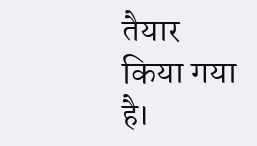तैयार किया गया है।